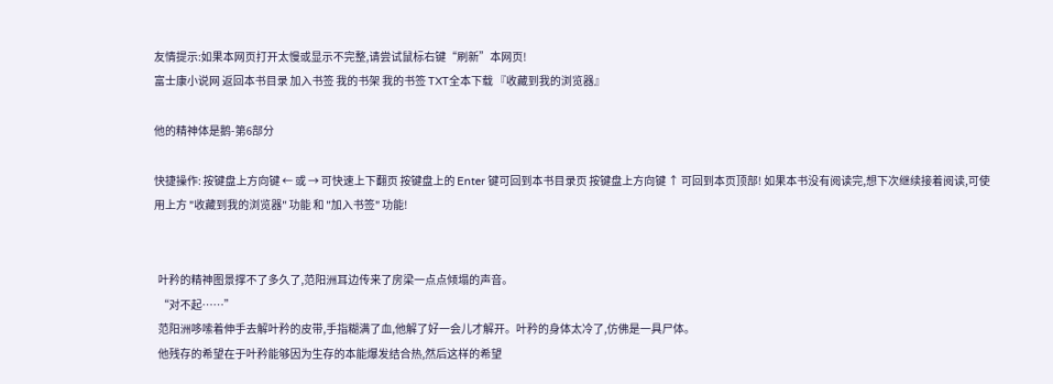友情提示:如果本网页打开太慢或显示不完整,请尝试鼠标右键“刷新”本网页!
富士康小说网 返回本书目录 加入书签 我的书架 我的书签 TXT全本下载 『收藏到我的浏览器』

他的精神体是鹅-第6部分

快捷操作: 按键盘上方向键 ← 或 → 可快速上下翻页 按键盘上的 Enter 键可回到本书目录页 按键盘上方向键 ↑ 可回到本页顶部! 如果本书没有阅读完,想下次继续接着阅读,可使用上方 "收藏到我的浏览器" 功能 和 "加入书签" 功能!


  叶矜的精神图景撑不了多久了,范阳洲耳边传来了房梁一点点倾塌的声音。
  “对不起……”
  范阳洲哆嗦着伸手去解叶矜的皮带,手指糊满了血,他解了好一会儿才解开。叶矜的身体太冷了,仿佛是一具尸体。
  他残存的希望在于叶矜能够因为生存的本能爆发结合热,然后这样的希望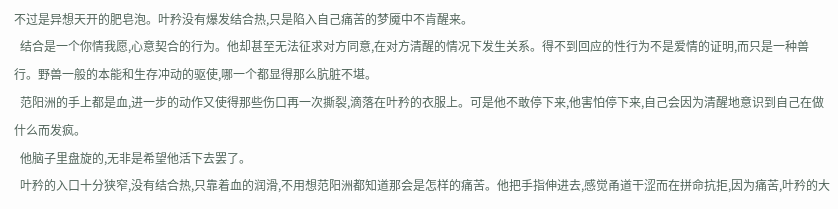不过是异想天开的肥皂泡。叶矜没有爆发结合热,只是陷入自己痛苦的梦魇中不肯醒来。
  结合是一个你情我愿,心意契合的行为。他却甚至无法征求对方同意,在对方清醒的情况下发生关系。得不到回应的性行为不是爱情的证明,而只是一种兽行。野兽一般的本能和生存冲动的驱使,哪一个都显得那么肮脏不堪。
  范阳洲的手上都是血,进一步的动作又使得那些伤口再一次撕裂,滴落在叶矜的衣服上。可是他不敢停下来,他害怕停下来,自己会因为清醒地意识到自己在做什么而发疯。
  他脑子里盘旋的,无非是希望他活下去罢了。
  叶矜的入口十分狭窄,没有结合热,只靠着血的润滑,不用想范阳洲都知道那会是怎样的痛苦。他把手指伸进去,感觉甬道干涩而在拼命抗拒,因为痛苦,叶矜的大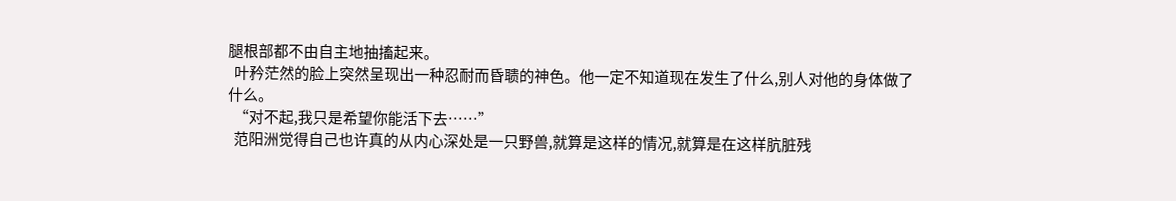腿根部都不由自主地抽搐起来。
  叶矜茫然的脸上突然呈现出一种忍耐而昏聩的神色。他一定不知道现在发生了什么,别人对他的身体做了什么。
  “对不起,我只是希望你能活下去……”
  范阳洲觉得自己也许真的从内心深处是一只野兽,就算是这样的情况,就算是在这样肮脏残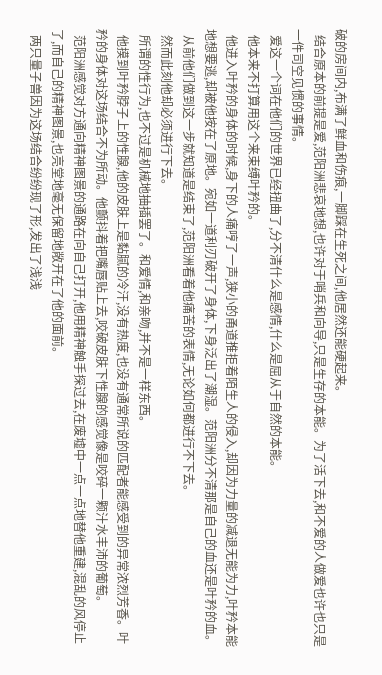破的房间内,布满了鲜血和伤痕,一脚踩在生死之间,他居然还能硬起来。
  结合原本的前提是爱,范阳洲悲哀地想,也许对于哨兵和向导,只是生存的本能。为了活下去,和不爱的人做爱也许也只是一件司空见惯的事情。
  爱这一个词在他们的世界已经扭曲了,分不清什么是感情,什么是屈从于自然的本能。
  他本来不打算用这个来束缚叶矜的。
  他进入叶矜的身体的时候,身下的人痛哼了一声,狭小的甬道推拒着陌生人的侵入,却因为力量的减退无能为力,叶矜本能地想要逃,却被他按在了原地。宛如一道利刃破开了身体,下身泛出了潮湿。范阳洲分不清那是自己的血还是叶矜的血。
  从前他们做到这一步就知道是结束了,范阳洲看着他痛苦的表情,无论如何都进行不下去。
  然而此刻他却必须进行下去。
  所谓的性行为,也不过是机械地抽插罢了。和爱情,和亲吻,并不是一样东西。
  他摸到叶矜脖子上的性腺,他的皮肤上是黏腻的冷汗,没有热度,也没有通常所说的匹配者能感受到的异常浓烈芳香。叶矜的身体对这场结合不为所动。他颤抖着把嘴唇贴上去,咬破皮肤下性腺的感觉像是咬碎一颗汁水丰沛的葡萄。
  范阳洲感觉对方通向精神图景的通路在向自己打开,他用精神触手探过去,在废墟中一点一点地替他重建,混乱的风停止了,而自己的精神图景,也亮堂地毫无保留地敞开在了他的面前。
  两只量子兽因为这场结合纷纷现了形,发出了浅浅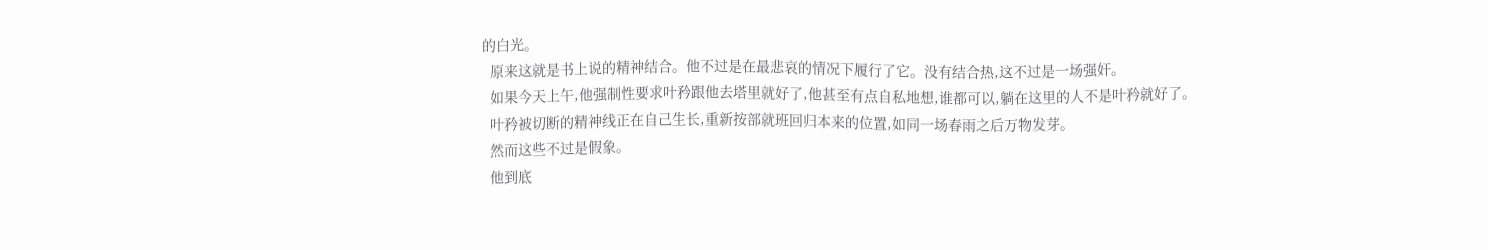的白光。
  原来这就是书上说的精神结合。他不过是在最悲哀的情况下履行了它。没有结合热,这不过是一场强奸。
  如果今天上午,他强制性要求叶矜跟他去塔里就好了,他甚至有点自私地想,谁都可以,躺在这里的人不是叶矜就好了。
  叶矜被切断的精神线正在自己生长,重新按部就班回归本来的位置,如同一场春雨之后万物发芽。
  然而这些不过是假象。
  他到底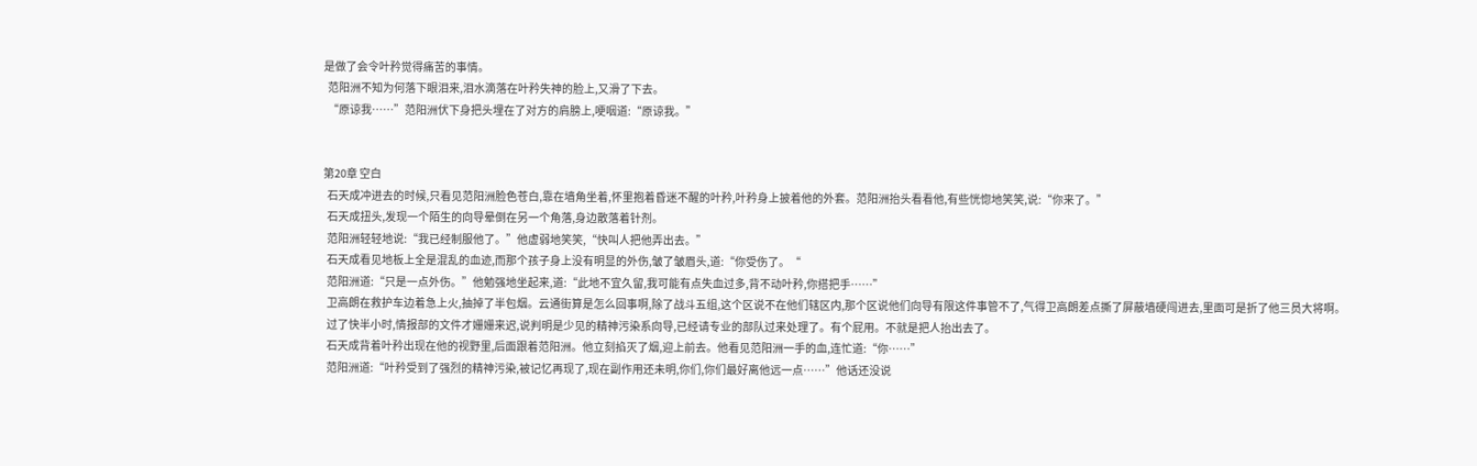是做了会令叶矜觉得痛苦的事情。
  范阳洲不知为何落下眼泪来,泪水滴落在叶矜失神的脸上,又滑了下去。
  “原谅我……”范阳洲伏下身把头埋在了对方的肩膀上,哽咽道:“原谅我。”


第20章 空白
  石天成冲进去的时候,只看见范阳洲脸色苍白,靠在墙角坐着,怀里抱着昏迷不醒的叶矜,叶矜身上披着他的外套。范阳洲抬头看看他,有些恍惚地笑笑,说:“你来了。”
  石天成扭头,发现一个陌生的向导晕倒在另一个角落,身边散落着针剂。
  范阳洲轻轻地说:“我已经制服他了。”他虚弱地笑笑,“快叫人把他弄出去。”
  石天成看见地板上全是混乱的血迹,而那个孩子身上没有明显的外伤,皱了皱眉头,道:“你受伤了。“
  范阳洲道:“只是一点外伤。”他勉强地坐起来,道:“此地不宜久留,我可能有点失血过多,背不动叶矜,你搭把手……”
  卫高朗在救护车边着急上火,抽掉了半包烟。云通街算是怎么回事啊,除了战斗五组,这个区说不在他们辖区内,那个区说他们向导有限这件事管不了,气得卫高朗差点撕了屏蔽墙硬闯进去,里面可是折了他三员大将啊。
  过了快半小时,情报部的文件才姗姗来迟,说判明是少见的精神污染系向导,已经请专业的部队过来处理了。有个屁用。不就是把人抬出去了。
  石天成背着叶矜出现在他的视野里,后面跟着范阳洲。他立刻掐灭了烟,迎上前去。他看见范阳洲一手的血,连忙道:“你……”
  范阳洲道:“叶矜受到了强烈的精神污染,被记忆再现了,现在副作用还未明,你们,你们最好离他远一点……”他话还没说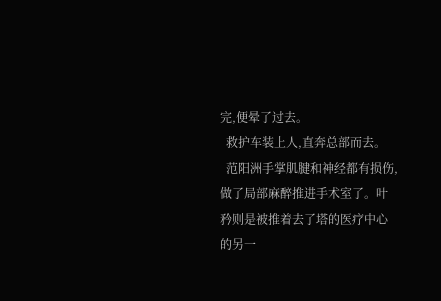完,便晕了过去。
  救护车装上人,直奔总部而去。
  范阳洲手掌肌腱和神经都有损伤,做了局部麻醉推进手术室了。叶矜则是被推着去了塔的医疗中心的另一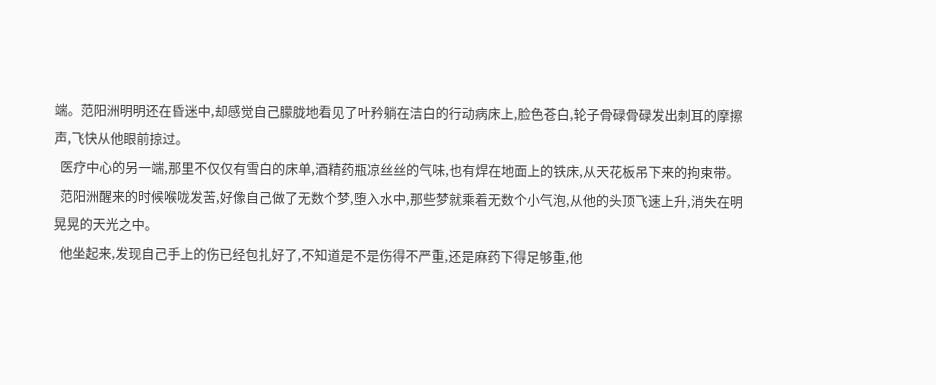端。范阳洲明明还在昏迷中,却感觉自己朦胧地看见了叶矜躺在洁白的行动病床上,脸色苍白,轮子骨碌骨碌发出刺耳的摩擦声,飞快从他眼前掠过。
  医疗中心的另一端,那里不仅仅有雪白的床单,酒精药瓶凉丝丝的气味,也有焊在地面上的铁床,从天花板吊下来的拘束带。
  范阳洲醒来的时候喉咙发苦,好像自己做了无数个梦,堕入水中,那些梦就乘着无数个小气泡,从他的头顶飞速上升,消失在明晃晃的天光之中。
  他坐起来,发现自己手上的伤已经包扎好了,不知道是不是伤得不严重,还是麻药下得足够重,他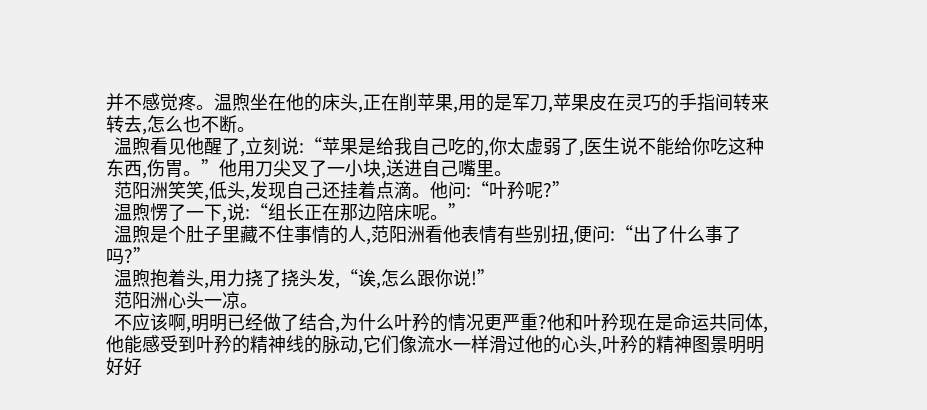并不感觉疼。温煦坐在他的床头,正在削苹果,用的是军刀,苹果皮在灵巧的手指间转来转去,怎么也不断。
  温煦看见他醒了,立刻说:“苹果是给我自己吃的,你太虚弱了,医生说不能给你吃这种东西,伤胃。”他用刀尖叉了一小块,送进自己嘴里。
  范阳洲笑笑,低头,发现自己还挂着点滴。他问:“叶矜呢?”
  温煦愣了一下,说:“组长正在那边陪床呢。”
  温煦是个肚子里藏不住事情的人,范阳洲看他表情有些别扭,便问:“出了什么事了吗?”
  温煦抱着头,用力挠了挠头发,“诶,怎么跟你说!”
  范阳洲心头一凉。
  不应该啊,明明已经做了结合,为什么叶矜的情况更严重?他和叶矜现在是命运共同体,他能感受到叶矜的精神线的脉动,它们像流水一样滑过他的心头,叶矜的精神图景明明好好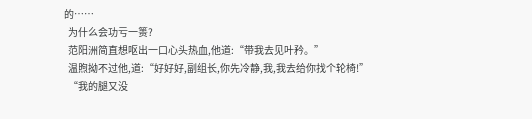的……
  为什么会功亏一篑?
  范阳洲简直想呕出一口心头热血,他道:“带我去见叶矜。”
  温煦拗不过他,道:“好好好,副组长,你先冷静,我,我去给你找个轮椅!”
  “我的腿又没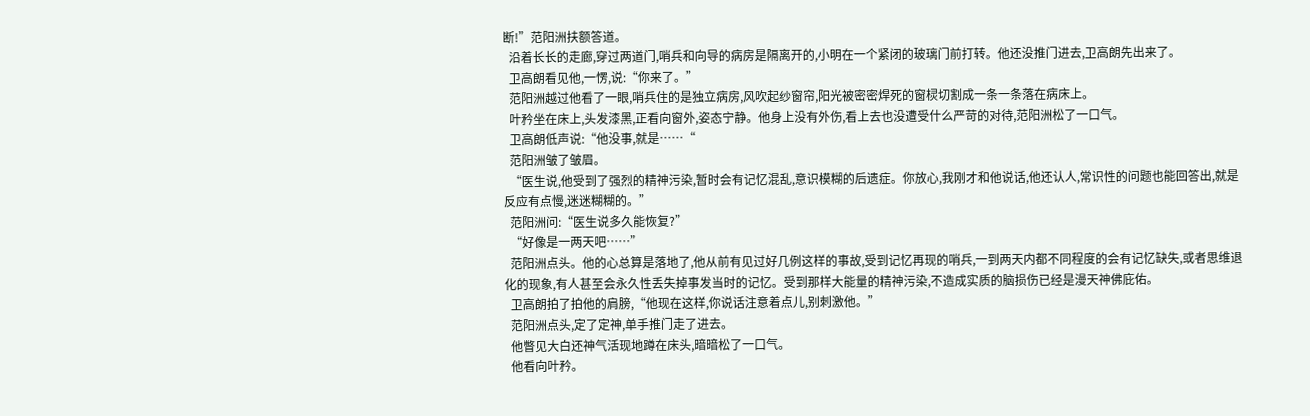断!”范阳洲扶额答道。
  沿着长长的走廊,穿过两道门,哨兵和向导的病房是隔离开的,小明在一个紧闭的玻璃门前打转。他还没推门进去,卫高朗先出来了。
  卫高朗看见他,一愣,说:“你来了。”
  范阳洲越过他看了一眼,哨兵住的是独立病房,风吹起纱窗帘,阳光被密密焊死的窗棂切割成一条一条落在病床上。
  叶矜坐在床上,头发漆黑,正看向窗外,姿态宁静。他身上没有外伤,看上去也没遭受什么严苛的对待,范阳洲松了一口气。
  卫高朗低声说:“他没事,就是……“
  范阳洲皱了皱眉。
  “医生说,他受到了强烈的精神污染,暂时会有记忆混乱,意识模糊的后遗症。你放心,我刚才和他说话,他还认人,常识性的问题也能回答出,就是反应有点慢,迷迷糊糊的。”
  范阳洲问:“医生说多久能恢复?”
  “好像是一两天吧……”
  范阳洲点头。他的心总算是落地了,他从前有见过好几例这样的事故,受到记忆再现的哨兵,一到两天内都不同程度的会有记忆缺失,或者思维退化的现象,有人甚至会永久性丢失掉事发当时的记忆。受到那样大能量的精神污染,不造成实质的脑损伤已经是漫天神佛庇佑。
  卫高朗拍了拍他的肩膀,“他现在这样,你说话注意着点儿,别刺激他。”
  范阳洲点头,定了定神,单手推门走了进去。
  他瞥见大白还神气活现地蹲在床头,暗暗松了一口气。
  他看向叶矜。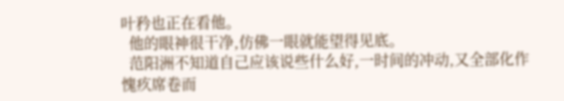叶矜也正在看他。
  他的眼神很干净,仿佛一眼就能望得见底。
  范阳洲不知道自己应该说些什么好,一时间的冲动,又全部化作愧疚席卷而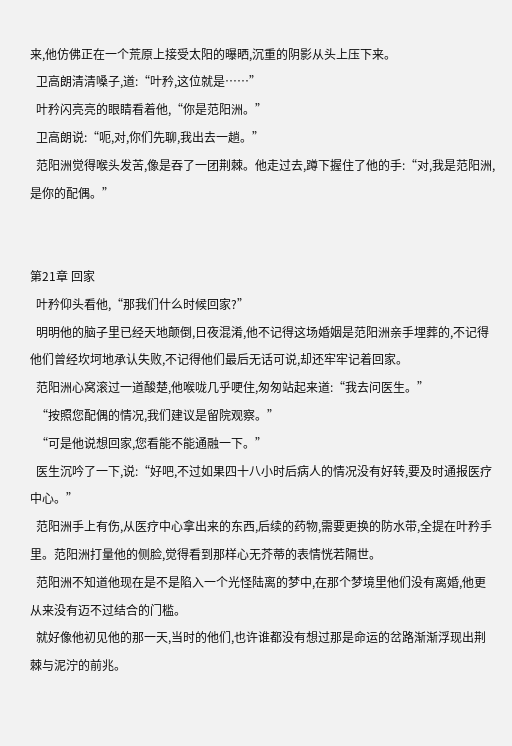来,他仿佛正在一个荒原上接受太阳的曝晒,沉重的阴影从头上压下来。
  卫高朗清清嗓子,道:“叶矜,这位就是……”
  叶矜闪亮亮的眼睛看着他,“你是范阳洲。”
  卫高朗说:“呃,对,你们先聊,我出去一趟。”
  范阳洲觉得喉头发苦,像是吞了一团荆棘。他走过去,蹲下握住了他的手:“对,我是范阳洲,是你的配偶。”


第21章 回家
  叶矜仰头看他,“那我们什么时候回家?”
  明明他的脑子里已经天地颠倒,日夜混淆,他不记得这场婚姻是范阳洲亲手埋葬的,不记得他们曾经坎坷地承认失败,不记得他们最后无话可说,却还牢牢记着回家。
  范阳洲心窝滚过一道酸楚,他喉咙几乎哽住,匆匆站起来道:“我去问医生。”
  “按照您配偶的情况,我们建议是留院观察。”
  “可是他说想回家,您看能不能通融一下。”
  医生沉吟了一下,说:“好吧,不过如果四十八小时后病人的情况没有好转,要及时通报医疗中心。”
  范阳洲手上有伤,从医疗中心拿出来的东西,后续的药物,需要更换的防水带,全提在叶矜手里。范阳洲打量他的侧脸,觉得看到那样心无芥蒂的表情恍若隔世。
  范阳洲不知道他现在是不是陷入一个光怪陆离的梦中,在那个梦境里他们没有离婚,他更从来没有迈不过结合的门槛。
  就好像他初见他的那一天,当时的他们,也许谁都没有想过那是命运的岔路渐渐浮现出荆棘与泥泞的前兆。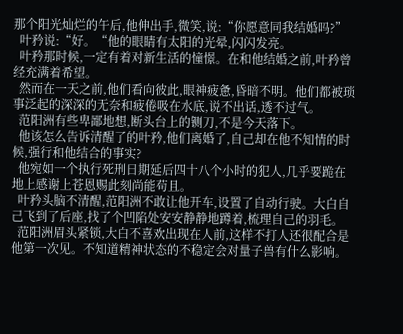那个阳光灿烂的午后,他伸出手,微笑,说:“你愿意同我结婚吗?”
  叶矜说:“好。“他的眼睛有太阳的光晕,闪闪发亮。
  叶矜那时候,一定有着对新生活的憧憬。在和他结婚之前,叶矜曾经充满着希望。
  然而在一天之前,他们看向彼此,眼神疲惫,昏暗不明。他们都被琐事泛起的深深的无奈和疲倦吸在水底,说不出话,透不过气。
  范阳洲有些卑鄙地想,断头台上的铡刀,不是今天落下。
  他该怎么告诉清醒了的叶矜,他们离婚了,自己却在他不知情的时候,强行和他结合的事实?
  他宛如一个执行死刑日期延后四十八个小时的犯人,几乎要跪在地上感谢上苍恩赐此刻尚能苟且。
  叶矜头脑不清醒,范阳洲不敢让他开车,设置了自动行驶。大白自己飞到了后座,找了个凹陷处安安静静地蹲着,梳理自己的羽毛。
  范阳洲眉头紧锁,大白不喜欢出现在人前,这样不打人还很配合是他第一次见。不知道精神状态的不稳定会对量子兽有什么影响。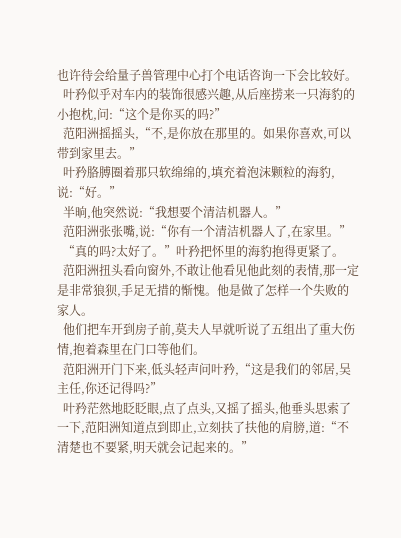也许待会给量子兽管理中心打个电话咨询一下会比较好。
  叶矜似乎对车内的装饰很感兴趣,从后座捞来一只海豹的小抱枕,问:“这个是你买的吗?”
  范阳洲摇摇头,“不,是你放在那里的。如果你喜欢,可以带到家里去。”
  叶矜胳膊圈着那只软绵绵的,填充着泡沫颗粒的海豹,说:“好。”
  半晌,他突然说:“我想要个清洁机器人。”
  范阳洲张张嘴,说:“你有一个清洁机器人了,在家里。”
  “真的吗?太好了。”叶矜把怀里的海豹抱得更紧了。
  范阳洲扭头看向窗外,不敢让他看见他此刻的表情,那一定是非常狼狈,手足无措的惭愧。他是做了怎样一个失败的家人。
  他们把车开到房子前,莫夫人早就听说了五组出了重大伤情,抱着森里在门口等他们。
  范阳洲开门下来,低头轻声问叶矜,“这是我们的邻居,吴主任,你还记得吗?”
  叶矜茫然地眨眨眼,点了点头,又摇了摇头,他垂头思索了一下,范阳洲知道点到即止,立刻扶了扶他的肩膀,道:“不清楚也不要紧,明天就会记起来的。”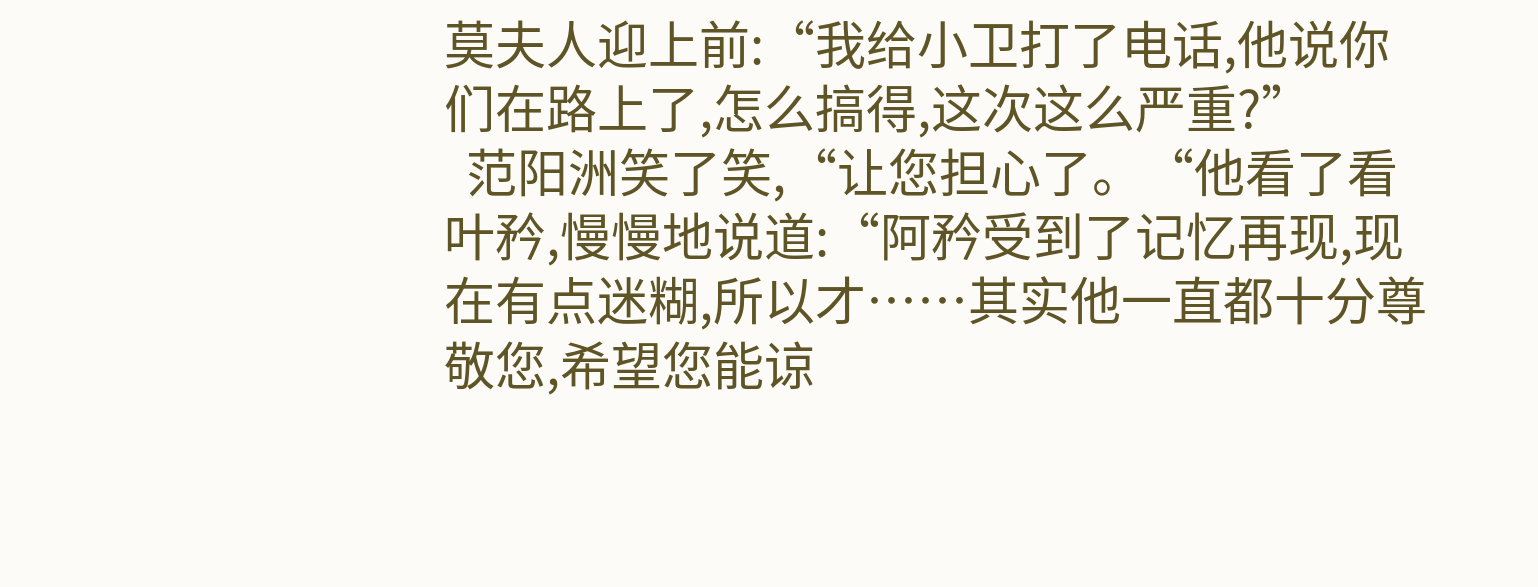莫夫人迎上前:“我给小卫打了电话,他说你们在路上了,怎么搞得,这次这么严重?”
  范阳洲笑了笑,“让您担心了。“他看了看叶矜,慢慢地说道:“阿矜受到了记忆再现,现在有点迷糊,所以才……其实他一直都十分尊敬您,希望您能谅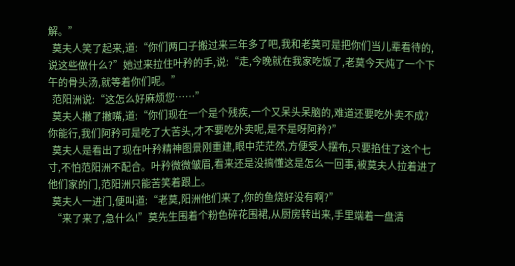解。”
  莫夫人笑了起来,道:“你们两口子搬过来三年多了吧,我和老莫可是把你们当儿辈看待的,说这些做什么?”她过来拉住叶矜的手,说:“走,今晚就在我家吃饭了,老莫今天炖了一个下午的骨头汤,就等着你们呢。”
  范阳洲说:“这怎么好麻烦您……”
  莫夫人撇了撇嘴,道:“你们现在一个是个残疾,一个又呆头呆脑的,难道还要吃外卖不成?你能行,我们阿矜可是吃了大苦头,才不要吃外卖呢,是不是呀阿矜?”
  莫夫人是看出了现在叶矜精神图景刚重建,眼中茫茫然,方便受人摆布,只要掐住了这个七寸,不怕范阳洲不配合。叶矜微微皱眉,看来还是没搞懂这是怎么一回事,被莫夫人拉着进了他们家的门,范阳洲只能苦笑着跟上。
  莫夫人一进门,便叫道:“老莫,阳洲他们来了,你的鱼烧好没有啊?”
  “来了来了,急什么!”莫先生围着个粉色碎花围裙,从厨房转出来,手里端着一盘清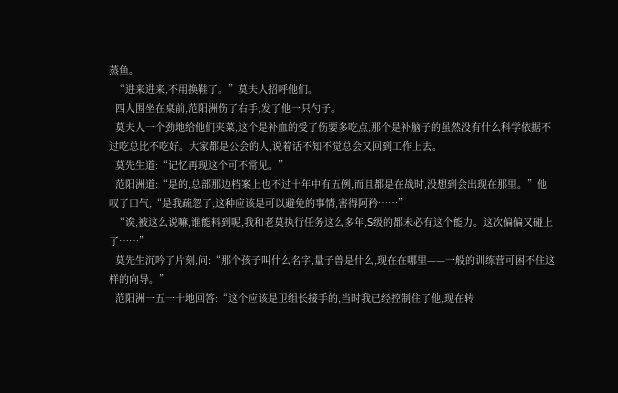蒸鱼。
  “进来进来,不用换鞋了。”莫夫人招呼他们。
  四人围坐在桌前,范阳洲伤了右手,发了他一只勺子。
  莫夫人一个劲地给他们夹菜,这个是补血的受了伤要多吃点,那个是补脑子的虽然没有什么科学依据不过吃总比不吃好。大家都是公会的人,说着话不知不觉总会又回到工作上去。
  莫先生道:“记忆再现这个可不常见。”
  范阳洲道:“是的,总部那边档案上也不过十年中有五例,而且都是在战时,没想到会出现在那里。”他叹了口气,“是我疏忽了,这种应该是可以避免的事情,害得阿矜……”
  “诶,被这么说嘛,谁能料到呢,我和老莫执行任务这么多年,S级的都未必有这个能力。这次偏偏又碰上了……”
  莫先生沉吟了片刻,问:“那个孩子叫什么名字,量子兽是什么,现在在哪里——一般的训练营可困不住这样的向导。”
  范阳洲一五一十地回答:“这个应该是卫组长接手的,当时我已经控制住了他,现在转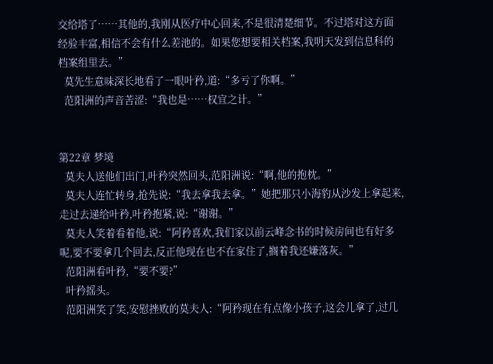交给塔了……其他的,我刚从医疗中心回来,不是很清楚细节。不过塔对这方面经验丰富,相信不会有什么差池的。如果您想要相关档案,我明天发到信息科的档案组里去。”
  莫先生意味深长地看了一眼叶矜,道:“多亏了你啊。”
  范阳洲的声音苦涩:“我也是……权宜之计。”


第22章 梦境
  莫夫人送他们出门,叶矜突然回头,范阳洲说:“啊,他的抱枕。”
  莫夫人连忙转身,抢先说:“我去拿我去拿。”她把那只小海豹从沙发上拿起来,走过去递给叶矜,叶矜抱紧,说:“谢谢。”
  莫夫人笑着看着他,说:“阿矜喜欢,我们家以前云峰念书的时候房间也有好多呢,要不要拿几个回去,反正他现在也不在家住了,搁着我还嫌落灰。”
  范阳洲看叶矜,“要不要?”
  叶矜摇头。
  范阳洲笑了笑,安慰挫败的莫夫人:“阿矜现在有点像小孩子,这会儿拿了,过几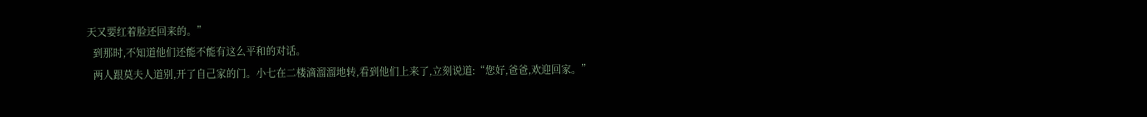天又要红着脸还回来的。”
  到那时,不知道他们还能不能有这么平和的对话。
  两人跟莫夫人道别,开了自己家的门。小七在二楼滴溜溜地转,看到他们上来了,立刻说道:“您好,爸爸,欢迎回家。”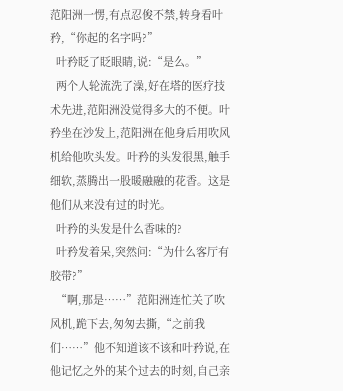范阳洲一愣,有点忍俊不禁,转身看叶矜,“你起的名字吗?”
  叶矜眨了眨眼睛,说:“是么。”
  两个人轮流洗了澡,好在塔的医疗技术先进,范阳洲没觉得多大的不便。叶矜坐在沙发上,范阳洲在他身后用吹风机给他吹头发。叶矜的头发很黑,触手细软,蒸腾出一股暖融融的花香。这是他们从来没有过的时光。
  叶矜的头发是什么香味的?
  叶矜发着呆,突然问:“为什么客厅有胶带?”
  “啊,那是……”范阳洲连忙关了吹风机,跪下去,匆匆去撕,“之前我们……”他不知道该不该和叶矜说,在他记忆之外的某个过去的时刻,自己亲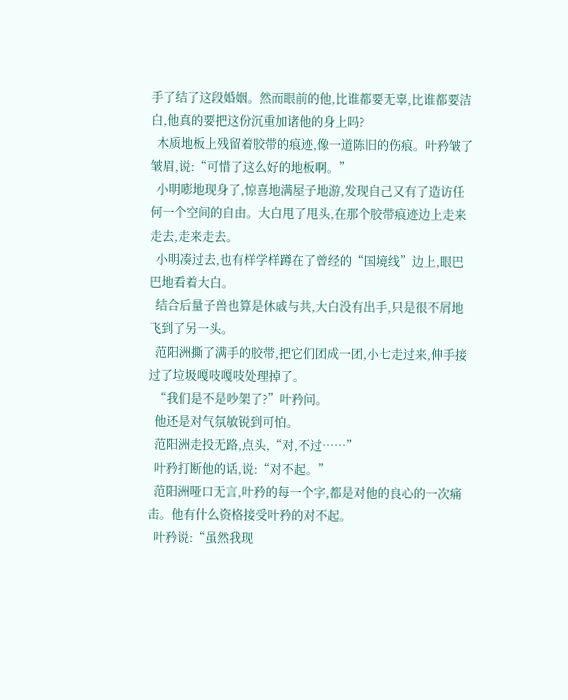手了结了这段婚姻。然而眼前的他,比谁都要无辜,比谁都要洁白,他真的要把这份沉重加诸他的身上吗?
  木质地板上残留着胶带的痕迹,像一道陈旧的伤痕。叶矜皱了皱眉,说:“可惜了这么好的地板啊。”
  小明嘭地现身了,惊喜地满屋子地游,发现自己又有了造访任何一个空间的自由。大白甩了甩头,在那个胶带痕迹边上走来走去,走来走去。
  小明凑过去,也有样学样蹲在了曾经的“国境线”边上,眼巴巴地看着大白。
  结合后量子兽也算是休戚与共,大白没有出手,只是很不屑地飞到了另一头。
  范阳洲撕了满手的胶带,把它们团成一团,小七走过来,伸手接过了垃圾嘎吱嘎吱处理掉了。
  “我们是不是吵架了?”叶矜问。
  他还是对气氛敏锐到可怕。
  范阳洲走投无路,点头,“对,不过……”
  叶矜打断他的话,说:“对不起。”
  范阳洲哑口无言,叶矜的每一个字,都是对他的良心的一次痛击。他有什么资格接受叶矜的对不起。
  叶矜说:“虽然我现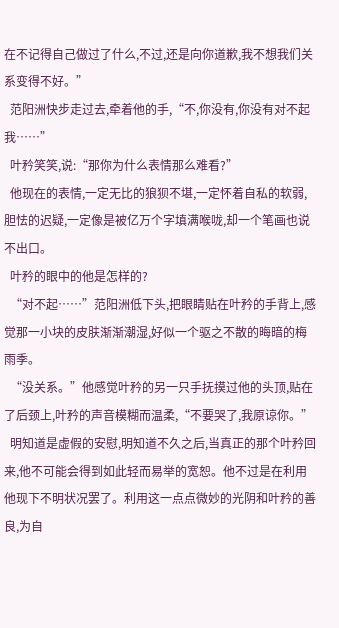在不记得自己做过了什么,不过,还是向你道歉,我不想我们关系变得不好。”
  范阳洲快步走过去,牵着他的手,“不,你没有,你没有对不起我……”
  叶矜笑笑,说:“那你为什么表情那么难看?”
  他现在的表情,一定无比的狼狈不堪,一定怀着自私的软弱,胆怯的迟疑,一定像是被亿万个字填满喉咙,却一个笔画也说不出口。
  叶矜的眼中的他是怎样的?
  “对不起……”范阳洲低下头,把眼睛贴在叶矜的手背上,感觉那一小块的皮肤渐渐潮湿,好似一个驱之不散的晦暗的梅雨季。
  “没关系。”他感觉叶矜的另一只手抚摸过他的头顶,贴在了后颈上,叶矜的声音模糊而温柔,“不要哭了,我原谅你。”
  明知道是虚假的安慰,明知道不久之后,当真正的那个叶矜回来,他不可能会得到如此轻而易举的宽恕。他不过是在利用他现下不明状况罢了。利用这一点点微妙的光阴和叶矜的善良,为自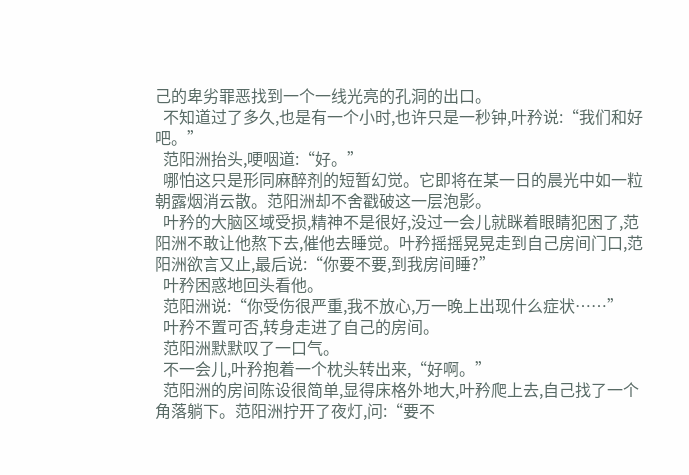己的卑劣罪恶找到一个一线光亮的孔洞的出口。
  不知道过了多久,也是有一个小时,也许只是一秒钟,叶矜说:“我们和好吧。”
  范阳洲抬头,哽咽道:“好。”
  哪怕这只是形同麻醉剂的短暂幻觉。它即将在某一日的晨光中如一粒朝露烟消云散。范阳洲却不舍戳破这一层泡影。
  叶矜的大脑区域受损,精神不是很好,没过一会儿就眯着眼睛犯困了,范阳洲不敢让他熬下去,催他去睡觉。叶矜摇摇晃晃走到自己房间门口,范阳洲欲言又止,最后说:“你要不要,到我房间睡?”
  叶矜困惑地回头看他。
  范阳洲说:“你受伤很严重,我不放心,万一晚上出现什么症状……”
  叶矜不置可否,转身走进了自己的房间。
  范阳洲默默叹了一口气。
  不一会儿,叶矜抱着一个枕头转出来,“好啊。”
  范阳洲的房间陈设很简单,显得床格外地大,叶矜爬上去,自己找了一个角落躺下。范阳洲拧开了夜灯,问:“要不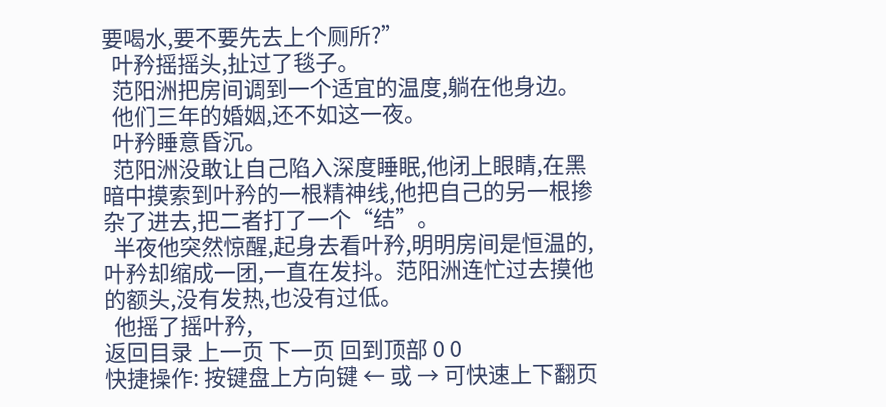要喝水,要不要先去上个厕所?”
  叶矜摇摇头,扯过了毯子。
  范阳洲把房间调到一个适宜的温度,躺在他身边。
  他们三年的婚姻,还不如这一夜。
  叶矜睡意昏沉。
  范阳洲没敢让自己陷入深度睡眠,他闭上眼睛,在黑暗中摸索到叶矜的一根精神线,他把自己的另一根掺杂了进去,把二者打了一个“结”。
  半夜他突然惊醒,起身去看叶矜,明明房间是恒温的,叶矜却缩成一团,一直在发抖。范阳洲连忙过去摸他的额头,没有发热,也没有过低。
  他摇了摇叶矜,
返回目录 上一页 下一页 回到顶部 0 0
快捷操作: 按键盘上方向键 ← 或 → 可快速上下翻页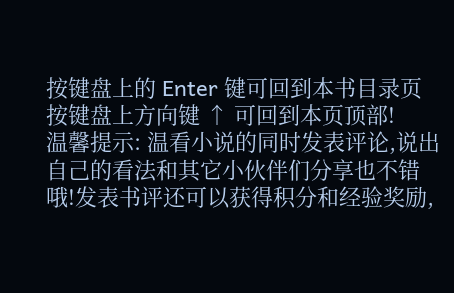按键盘上的 Enter 键可回到本书目录页 按键盘上方向键 ↑ 可回到本页顶部!
温馨提示: 温看小说的同时发表评论,说出自己的看法和其它小伙伴们分享也不错哦!发表书评还可以获得积分和经验奖励,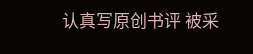认真写原创书评 被采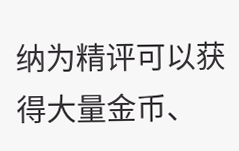纳为精评可以获得大量金币、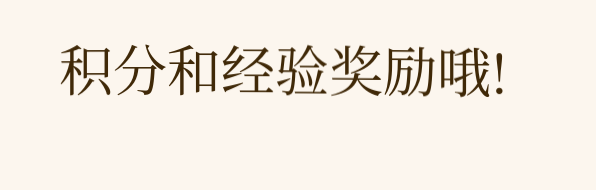积分和经验奖励哦!